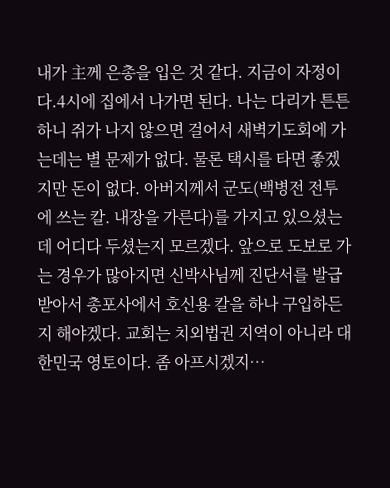내가 主께 은총을 입은 것 같다. 지금이 자정이다.4시에 집에서 나가면 된다. 나는 다리가 튼튼하니 쥐가 나지 않으면 걸어서 새벽기도회에 가는데는 별 문제가 없다. 물론 택시를 타면 좋겠지만 돈이 없다. 아버지께서 군도(백병전 전투에 쓰는 칼. 내장을 가른다)를 가지고 있으셨는데 어디다 두셨는지 모르겠다. 앞으로 도보로 가는 경우가 많아지면 신박사님께 진단서를 발급받아서 총포사에서 호신용 칼을 하나 구입하든지 해야겠다. 교회는 치외법권 지역이 아니라 대한민국 영토이다. 좀 아프시겠지…